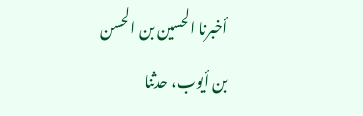أخبرنا الحسين بن الحسن بن أيوب، حدثنا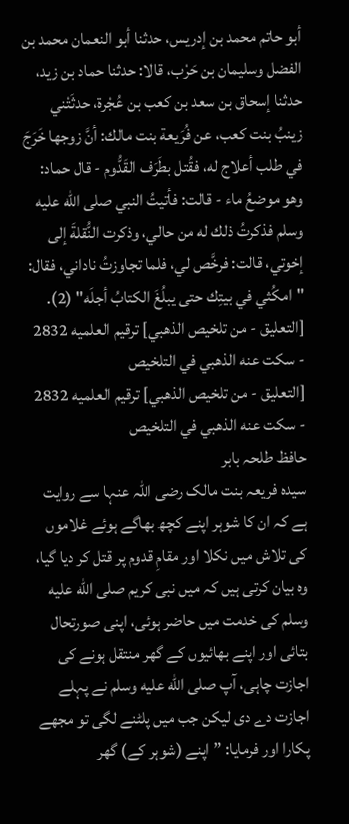أبو حاتم محمد بن إدريس، حدثنا أبو النعمان محمد بن الفضل وسليمان بن حَرْب، قالا: حدثنا حماد بن زيد، حدثنا إسحاق بن سعد بن كعب بن عُجْرة، حدثَتْني زينبُ بنت كعب، عن فُرَيعة بنت مالك: أنَّ زوجها خَرَجَ في طلب أعلاج له، فقُتل بطَرَف القَدُّوم - قال حماد: وهو موضعُ ماء - قالت: فأتيتُ النبي صلى الله عليه وسلم فذكرتُ ذلك له من حالي، وذكرت النُّقلةَ إلى إخوتي، قالت: فرخَّص لي، فلما تجاوزتُ ناداني، فقال: "امكُثي في بيتِك حتى يبلُغَ الكتابُ أجلَه" (2).
[التعليق - من تلخيص الذهبي] ترقيم العلميه 2832 - سكت عنه الذهبي في التلخيص
[التعليق - من تلخيص الذهبي] ترقيم العلميه 2832 - سكت عنه الذهبي في التلخيص
حافظ طلحہ بابر
سیدہ فریعہ بنت مالک رضی اللہ عنہا سے روایت ہے کہ ان کا شوہر اپنے کچھ بھاگے ہوئے غلاموں کی تلاش میں نکلا اور مقامِ قدوم پر قتل کر دیا گیا، وہ بیان کرتی ہیں کہ میں نبی کریم صلى الله عليه وسلم کی خدمت میں حاضر ہوئی، اپنی صورتحال بتائی اور اپنے بھائیوں کے گھر منتقل ہونے کی اجازت چاہی، آپ صلى الله عليه وسلم نے پہلے اجازت دے دی لیکن جب میں پلٹنے لگی تو مجھے پکارا اور فرمایا: ”اپنے (شوہر کے) گھر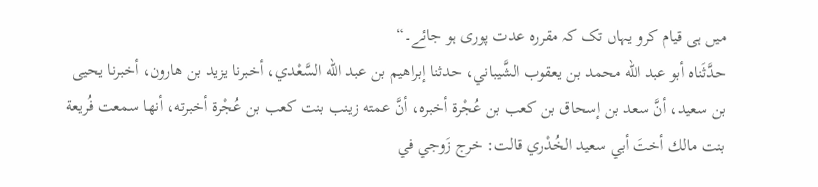میں ہی قیام کرو یہاں تک کہ مقررہ عدت پوری ہو جائے۔“
حدَّثَناه أبو عبد الله محمد بن يعقوب الشَّيباني، حدثنا إبراهيم بن عبد الله السَّعْدي، أخبرنا يزيد بن هارون، أخبرنا يحيى بن سعيد، أنَّ سعد بن إسحاق بن كعب بن عُجْرة أخبره، أنَّ عمته زينب بنت كعب بن عُجْرة أخبرته، أنها سمعت فُريعة بنت مالك أختَ أبي سعيد الخُدْري قالت: خرج زَوجي في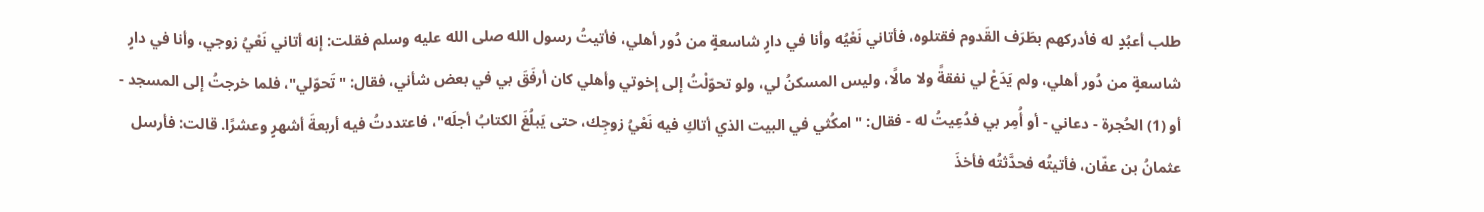طلب أعبُدٍ له فأدركهم بطَرَف القَدوم فقتلوه، فأتاني نَعْيُه وأنا في دارٍ شاسعةٍ من دُور أهلي، فأتيتُ رسول الله صلى الله عليه وسلم فقلت: إنه أتاني نَعْيُ زوجي، وأنا في دارٍ شاسعةٍ من دُور أهلي، ولم يَدَعْ لي نفقةً ولا مالًا، وليس المسكنُ لي، ولو تحوّلْتُ إلى إخوتي وأهلي كان أرفَقَ بي في بعض شأني، فقال: "تَحوّلي"، فلما خرجتُ إلى المسجد - أو (1) الحُجرة - دعاني - أو أُمِر بي فدُعِيتُ له - فقال: "امكُثي في البيت الذي أتاكِ فيه نَعْيُ زوجِك، حتى يَبلُغَ الكتابُ أجلَه"، فاعتددتُ فيه أربعةَ أشهرٍ وعشرًا. قالت: فأرسل عثمانُ بن عفّان، فأتيتُه فحدَّثتُه فأخذَ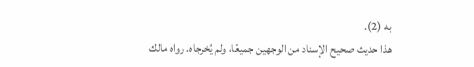به (2).
هذا حديث صحيح الإسناد من الوجهين جميعًا، ولم يُخرجاه. رواه مالك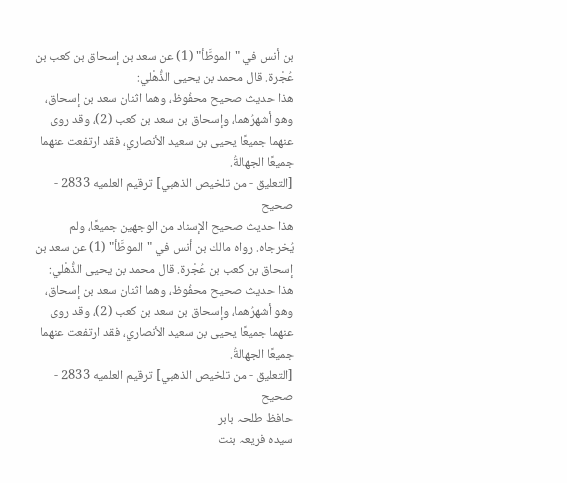بن أنس في "الموطَّأ" (1) عن سعد بن إسحاق بن كعب بن عُجْرة. قال محمد بن يحيى الذُّهْلي:
هذا حديث صحيح محفُوظ، وهما اثنان سعد بن إسحاق، وهو أشهرُهما، وإسحاق بن سعد بن كعب (2)، وقد روى عنهما جميعًا يحيى بن سعيد الأنصاري، فقد ارتفعت عنهما جميعًا الجهالةُ.
[التعليق - من تلخيص الذهبي] ترقيم العلميه 2833 - صحيح
هذا حديث صحيح الإسناد من الوجهين جميعًا، ولم يُخرجاه. رواه مالك بن أنس في "الموطَّأ" (1) عن سعد بن إسحاق بن كعب بن عُجْرة. قال محمد بن يحيى الذُّهْلي:
هذا حديث صحيح محفُوظ، وهما اثنان سعد بن إسحاق، وهو أشهرُهما، وإسحاق بن سعد بن كعب (2)، وقد روى عنهما جميعًا يحيى بن سعيد الأنصاري، فقد ارتفعت عنهما جميعًا الجهالةُ.
[التعليق - من تلخيص الذهبي] ترقيم العلميه 2833 - صحيح
حافظ طلحہ بابر
سیدہ فریعہ بنت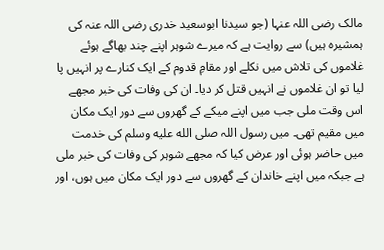مالک رضی اللہ عنہا (جو سیدنا ابوسعید خدری رضی اللہ عنہ کی ہمشیرہ ہیں) سے روایت ہے کہ میرے شوہر اپنے چند بھاگے ہوئے غلاموں کی تلاش میں نکلے اور مقامِ قدوم کے ایک کنارے پر انہیں پا لیا تو ان غلاموں نے انہیں قتل کر دیا۔ ان کی وفات کی خبر مجھے اس وقت ملی جب میں اپنے میکے کے گھروں سے دور ایک مکان میں مقیم تھی۔ میں رسول اللہ صلى الله عليه وسلم کی خدمت میں حاضر ہوئی اور عرض کیا کہ مجھے شوہر کی وفات کی خبر ملی ہے جبکہ میں اپنے خاندان کے گھروں سے دور ایک مکان میں ہوں، اور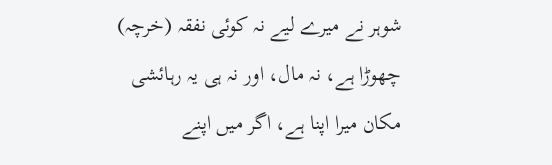شوہر نے میرے لیے نہ کوئی نفقہ (خرچہ) چھوڑا ہے، نہ مال، اور نہ ہی یہ رہائشی مکان میرا اپنا ہے، اگر میں اپنے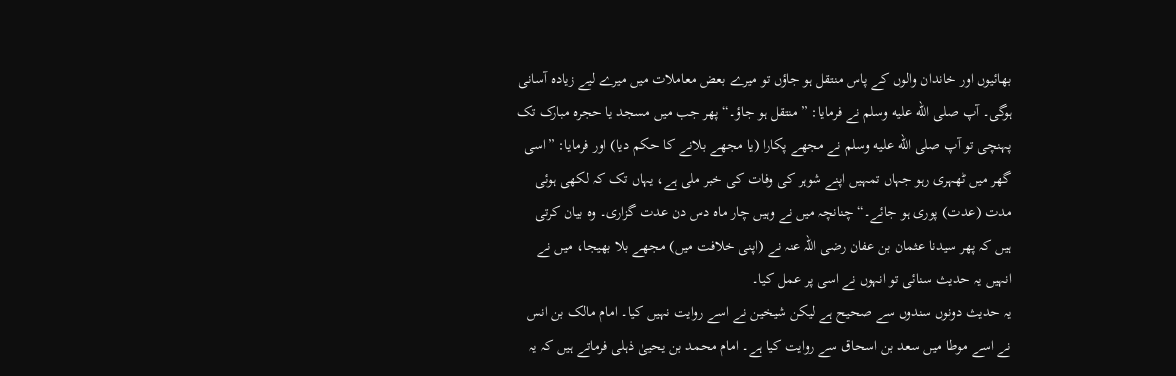بھائیوں اور خاندان والوں کے پاس منتقل ہو جاؤں تو میرے بعض معاملات میں میرے لیے زیادہ آسانی ہوگی۔ آپ صلى الله عليه وسلم نے فرمایا: ”منتقل ہو جاؤ۔“ پھر جب میں مسجد یا حجرہ مبارک تک پہنچی تو آپ صلى الله عليه وسلم نے مجھے پکارا (یا مجھے بلانے کا حکم دیا) اور فرمایا: ”اسی گھر میں ٹھہری رہو جہاں تمہیں اپنے شوہر کی وفات کی خبر ملی ہے، یہاں تک کہ لکھی ہوئی مدت (عدت) پوری ہو جائے۔“ چنانچہ میں نے وہیں چار ماہ دس دن عدت گزاری۔ وہ بیان کرتی ہیں کہ پھر سیدنا عثمان بن عفان رضی اللہ عنہ نے (اپنی خلافت میں) مجھے بلا بھیجا، میں نے انہیں یہ حدیث سنائی تو انہوں نے اسی پر عمل کیا۔
یہ حدیث دونوں سندوں سے صحیح ہے لیکن شیخین نے اسے روایت نہیں کیا۔ امام مالک بن انس نے اسے موطا میں سعد بن اسحاق سے روایت کیا ہے۔ امام محمد بن یحییٰ ذہلی فرماتے ہیں کہ یہ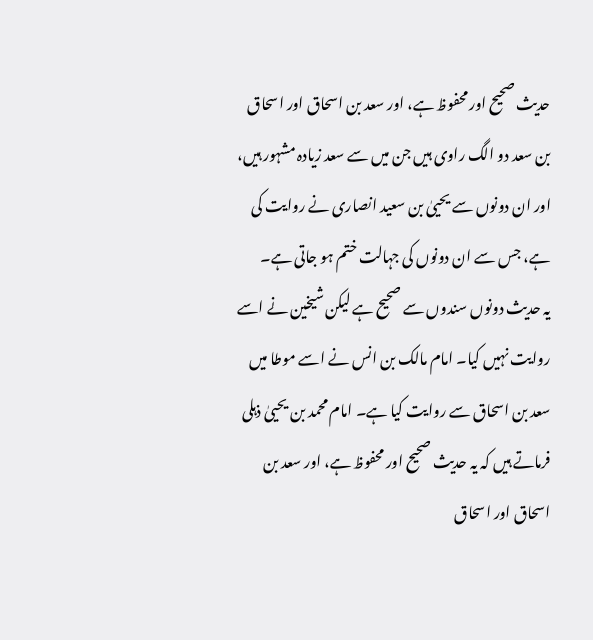حدیث صحیح اور محفوظ ہے، اور سعد بن اسحاق اور اسحاق بن سعد دو الگ راوی ہیں جن میں سے سعد زیادہ مشہور ہیں، اور ان دونوں سے یحییٰ بن سعید انصاری نے روایت کی ہے، جس سے ان دونوں کی جہالت ختم ہو جاتی ہے۔
یہ حدیث دونوں سندوں سے صحیح ہے لیکن شیخین نے اسے روایت نہیں کیا۔ امام مالک بن انس نے اسے موطا میں سعد بن اسحاق سے روایت کیا ہے۔ امام محمد بن یحییٰ ذہلی فرماتے ہیں کہ یہ حدیث صحیح اور محفوظ ہے، اور سعد بن اسحاق اور اسحاق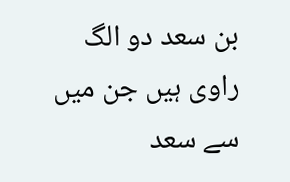بن سعد دو الگ راوی ہیں جن میں سے سعد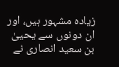زیادہ مشہور ہیں، اور ان دونوں سے یحییٰ بن سعید انصاری نے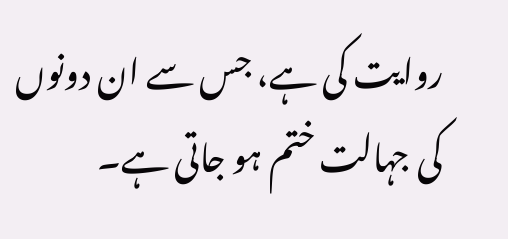روایت کی ہے، جس سے ان دونوں کی جہالت ختم ہو جاتی ہے۔